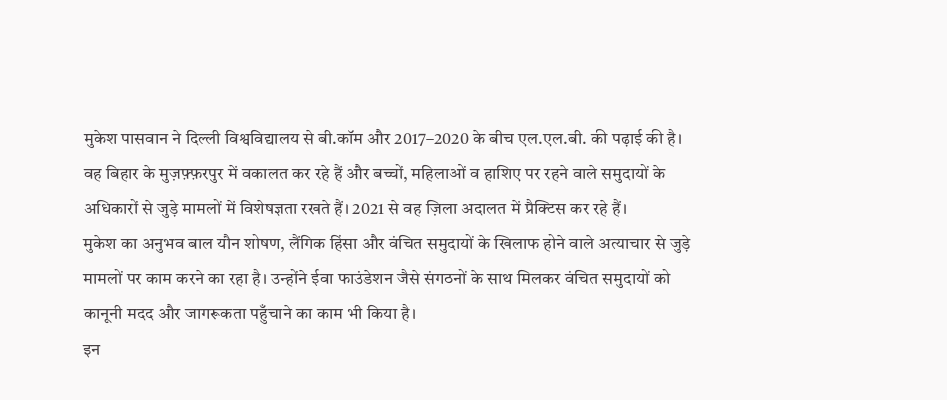मुकेश पासवान ने दिल्ली विश्वविद्यालय से बी.कॉम और 2017–2020 के बीच एल.एल.बी. की पढ़ाई की है।
वह बिहार के मुज़फ़्फ़रपुर में वकालत कर रहे हैं और बच्चों, महिलाओं व हाशिए पर रहने वाले समुदायों के अधिकारों से जुड़े मामलों में विशेषज्ञता रखते हैं। 2021 से वह ज़िला अदालत में प्रैक्टिस कर रहे हैं।
मुकेश का अनुभव बाल यौन शोषण, लैंगिक हिंसा और वंचित समुदायों के खिलाफ होने वाले अत्याचार से जुड़े मामलों पर काम करने का रहा है। उन्होंने ईवा फाउंडेशन जैसे संगठनों के साथ मिलकर वंचित समुदायों को कानूनी मदद और जागरूकता पहुँचाने का काम भी किया है।
इन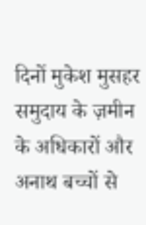दिनों मुकेश मुसहर समुदाय के ज़मीन के अधिकारों और अनाथ बच्चों से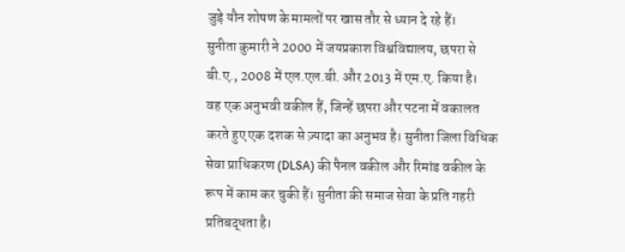जुड़े यौन शोषण के मामलों पर खास तौर से ध्यान दे रहे हैं।
सुनीता कुमारी ने 2000 में जयप्रकाश विश्वविद्यालय, छपरा से बी.ए., 2008 में एल.एल.बी. और 2013 में एम.ए. किया है।
वह एक अनुभवी वकील हैं, जिन्हें छपरा और पटना में वकालत करते हुए एक दशक से ज़्यादा का अनुभव है। सुनीता जिला विधिक सेवा प्राधिकरण (DLSA) की पैनल वकील और रिमांड वकील के रूप में काम कर चुकी हैं। सुनीता की समाज सेवा के प्रति गहरी प्रतिबद्धता है।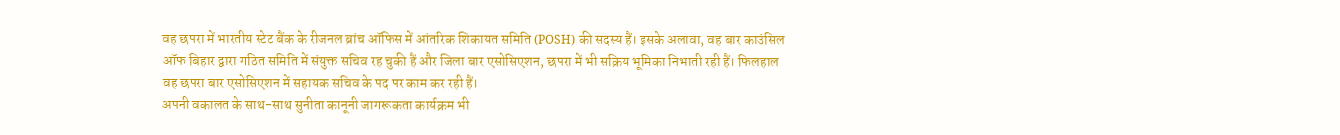वह छपरा में भारतीय स्टेट बैंक के रीजनल ब्रांच ऑफिस में आंतरिक शिकायत समिति (POSH) की सदस्य हैं। इसके अलावा, वह बार काउंसिल ऑफ बिहार द्वारा गठित समिति में संयुक्त सचिव रह चुकी हैं और जिला बार एसोसिएशन, छपरा में भी सक्रिय भूमिका निभाती रही हैं। फिलहाल वह छपरा बार एसोसिएशन में सहायक सचिव के पद पर काम कर रही हैं।
अपनी वकालत के साथ-साथ सुनीता कानूनी जागरूकता कार्यक्रम भी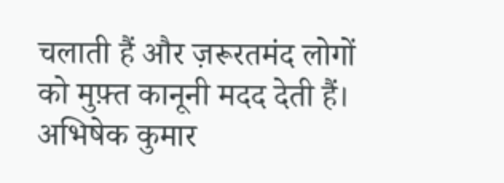चलाती हैं और ज़रूरतमंद लोगों को मुफ़्त कानूनी मदद देती हैं।
अभिषेक कुमार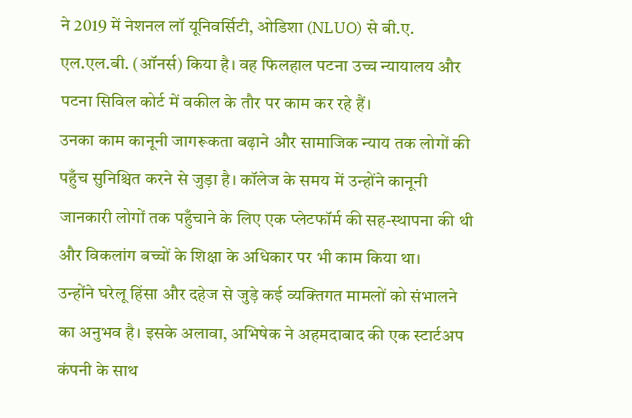ने 2019 में नेशनल लॉ यूनिवर्सिटी, ओडिशा (NLUO) से बी.ए. एल.एल.बी. (ऑनर्स) किया है। वह फिलहाल पटना उच्च न्यायालय और पटना सिविल कोर्ट में वकील के तौर पर काम कर रहे हैं।
उनका काम कानूनी जागरूकता बढ़ाने और सामाजिक न्याय तक लोगों की पहुँच सुनिश्चित करने से जुड़ा है। कॉलेज के समय में उन्होंने कानूनी जानकारी लोगों तक पहुँचाने के लिए एक प्लेटफॉर्म की सह-स्थापना की थी और विकलांग बच्चों के शिक्षा के अधिकार पर भी काम किया था।
उन्होंने घरेलू हिंसा और दहेज से जुड़े कई व्यक्तिगत मामलों को संभालने का अनुभव है। इसके अलावा, अभिषेक ने अहमदाबाद की एक स्टार्टअप कंपनी के साथ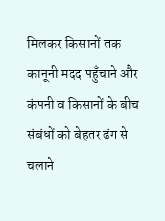मिलकर किसानों तक कानूनी मदद पहुँचाने और कंपनी व किसानों के बीच संबंधों को बेहतर ढंग से चलाने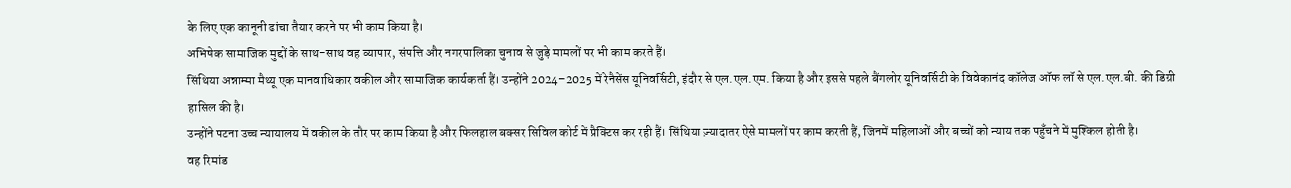के लिए एक कानूनी ढांचा तैयार करने पर भी काम किया है।
अभिषेक सामाजिक मुद्दों के साथ-साथ वह व्यापार, संपत्ति और नगरपालिका चुनाव से जुड़े मामलों पर भी काम करते हैं।
सिंथिया अन्नाम्मा मैथ्यू एक मानवाधिकार वकील और सामाजिक कार्यकर्ता हैं। उन्होंने 2024–2025 में रेनैसेंस यूनिवर्सिटी, इंदौर से एल.एल.एम. किया है और इससे पहले बैंगलोर यूनिवर्सिटी के विवेकानंद कॉलेज ऑफ लॉ से एल.एल.बी. की डिग्री हासिल की है।
उन्होंने पटना उच्च न्यायालय में वकील के तौर पर काम किया है और फिलहाल बक्सर सिविल कोर्ट में प्रैक्टिस कर रही हैं। सिंथिया ज़्यादातर ऐसे मामलों पर काम करती हैं, जिनमें महिलाओं और बच्चों को न्याय तक पहुँचने में मुश्किल होती है।
वह रिमांड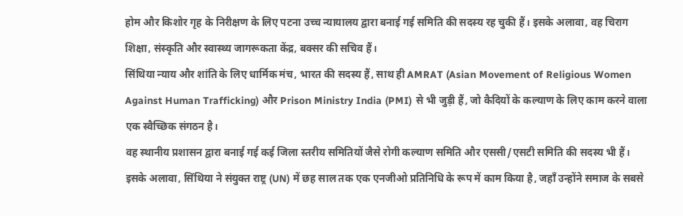होम और किशोर गृह के निरीक्षण के लिए पटना उच्च न्यायालय द्वारा बनाई गई समिति की सदस्य रह चुकी हैं। इसके अलावा, वह चिराग शिक्षा, संस्कृति और स्वास्थ्य जागरूकता केंद्र, बक्सर की सचिव हैं।
सिंथिया न्याय और शांति के लिए धार्मिक मंच, भारत की सदस्य हैं, साथ ही AMRAT (Asian Movement of Religious Women Against Human Trafficking) और Prison Ministry India (PMI) से भी जुड़ी हैं, जो कैदियों के कल्याण के लिए काम करने वाला एक स्वैच्छिक संगठन है।
वह स्थानीय प्रशासन द्वारा बनाई गई कई जिला स्तरीय समितियों जैसे रोगी कल्याण समिति और एससी/एसटी समिति की सदस्य भी हैं।
इसके अलावा, सिंथिया ने संयुक्त राष्ट्र (UN) में छह साल तक एक एनजीओ प्रतिनिधि के रूप में काम किया है, जहाँ उन्होंने समाज के सबसे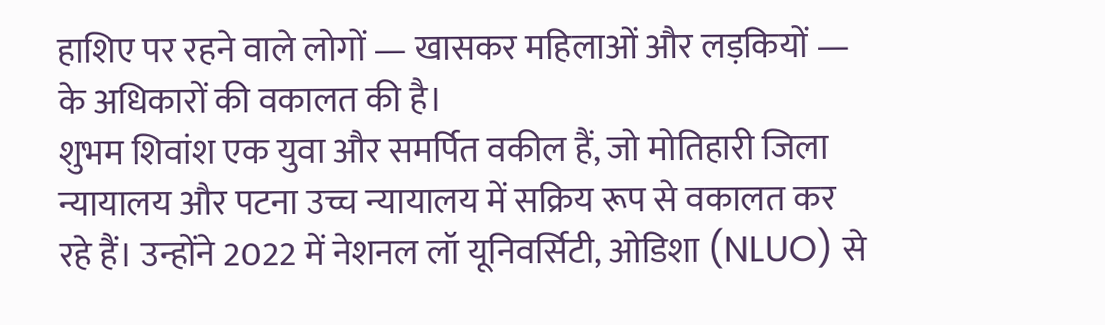हाशिए पर रहने वाले लोगों — खासकर महिलाओं और लड़कियों — के अधिकारों की वकालत की है।
शुभम शिवांश एक युवा और समर्पित वकील हैं, जो मोतिहारी जिला न्यायालय और पटना उच्च न्यायालय में सक्रिय रूप से वकालत कर रहे हैं। उन्होंने 2022 में नेशनल लॉ यूनिवर्सिटी, ओडिशा (NLUO) से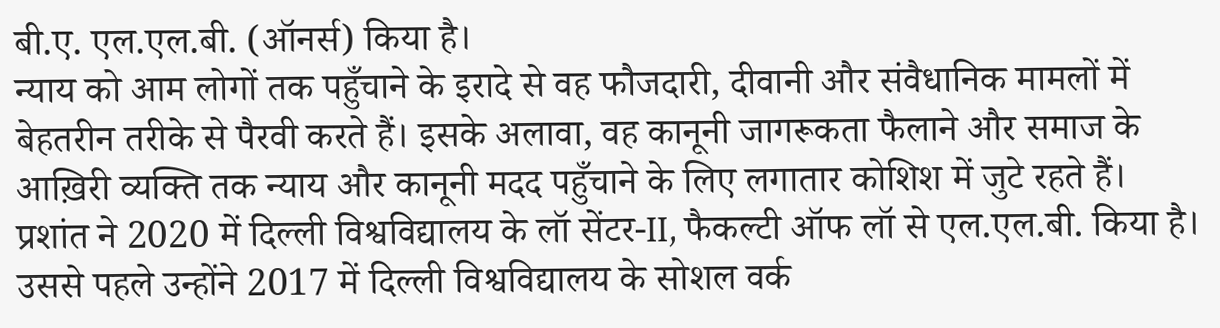बी.ए. एल.एल.बी. (ऑनर्स) किया है।
न्याय को आम लोगों तक पहुँचाने के इरादे से वह फौजदारी, दीवानी और संवैधानिक मामलों में बेहतरीन तरीके से पैरवी करते हैं। इसके अलावा, वह कानूनी जागरूकता फैलाने और समाज के आख़िरी व्यक्ति तक न्याय और कानूनी मदद पहुँचाने के लिए लगातार कोशिश में जुटे रहते हैं।
प्रशांत ने 2020 में दिल्ली विश्वविद्यालय के लॉ सेंटर-II, फैकल्टी ऑफ लॉ से एल.एल.बी. किया है। उससे पहले उन्होंने 2017 में दिल्ली विश्वविद्यालय के सोशल वर्क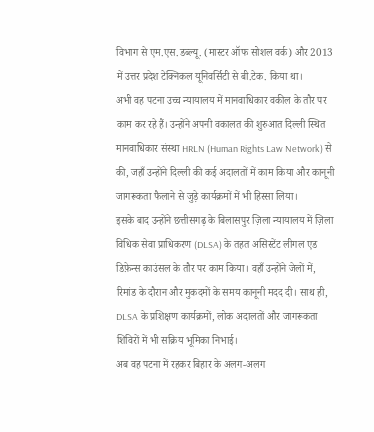विभाग से एम.एस.डब्ल्यू. (मास्टर ऑफ सोशल वर्क) और 2013 में उत्तर प्रदेश टेक्निकल यूनिवर्सिटी से बी.टेक. किया था।
अभी वह पटना उच्च न्यायालय में मानवाधिकार वकील के तौर पर काम कर रहे हैं। उन्होंने अपनी वकालत की शुरुआत दिल्ली स्थित मानवाधिकार संस्था HRLN (Human Rights Law Network) से की, जहाँ उन्होंने दिल्ली की कई अदालतों में काम किया और कानूनी जागरूकता फैलाने से जुड़े कार्यक्रमों में भी हिस्सा लिया।
इसके बाद उन्होंने छत्तीसगढ़ के बिलासपुर ज़िला न्यायालय में ज़िला विधिक सेवा प्राधिकरण (DLSA) के तहत असिस्टेंट लीगल एड डिफ़ेन्स काउंसल के तौर पर काम किया। वहाँ उन्होंने जेलों में, रिमांड के दौरान और मुकदमों के समय कानूनी मदद दी। साथ ही, DLSA के प्रशिक्षण कार्यक्रमों, लोक अदालतों और जागरूकता शिविरों में भी सक्रिय भूमिका निभाई।
अब वह पटना में रहकर बिहार के अलग-अलग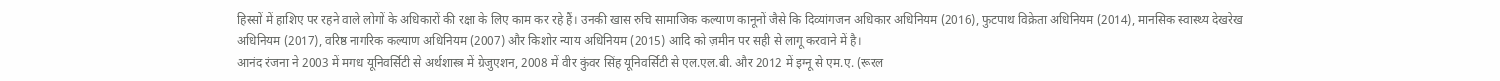हिस्सों में हाशिए पर रहने वाले लोगों के अधिकारों की रक्षा के लिए काम कर रहे हैं। उनकी खास रुचि सामाजिक कल्याण कानूनों जैसे कि दिव्यांगजन अधिकार अधिनियम (2016), फुटपाथ विक्रेता अधिनियम (2014), मानसिक स्वास्थ्य देखरेख अधिनियम (2017), वरिष्ठ नागरिक कल्याण अधिनियम (2007) और किशोर न्याय अधिनियम (2015) आदि को ज़मीन पर सही से लागू करवाने में है।
आनंद रंजना ने 2003 में मगध यूनिवर्सिटी से अर्थशास्त्र में ग्रेजुएशन, 2008 में वीर कुंवर सिंह यूनिवर्सिटी से एल.एल.बी. और 2012 में इग्नू से एम.ए. (रूरल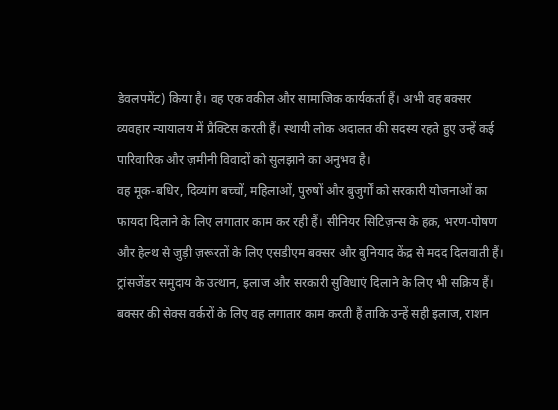डेवलपमेंट) किया है। वह एक वकील और सामाजिक कार्यकर्ता हैं। अभी वह बक्सर व्यवहार न्यायालय में प्रैक्टिस करती हैं। स्थायी लोक अदालत की सदस्य रहते हुए उन्हें कई पारिवारिक और ज़मीनी विवादों को सुलझाने का अनुभव है।
वह मूक-बधिर, दिव्यांग बच्चों, महिलाओं, पुरुषों और बुजुर्गों को सरकारी योजनाओं का फायदा दिलाने के लिए लगातार काम कर रही हैं। सीनियर सिटिज़न्स के हक़, भरण-पोषण और हेल्थ से जुड़ी ज़रूरतों के लिए एसडीएम बक्सर और बुनियाद केंद्र से मदद दिलवाती हैं।
ट्रांसजेंडर समुदाय के उत्थान, इलाज और सरकारी सुविधाएं दिलाने के लिए भी सक्रिय हैं। बक्सर की सेक्स वर्करों के लिए वह लगातार काम करती हैं ताकि उन्हें सही इलाज, राशन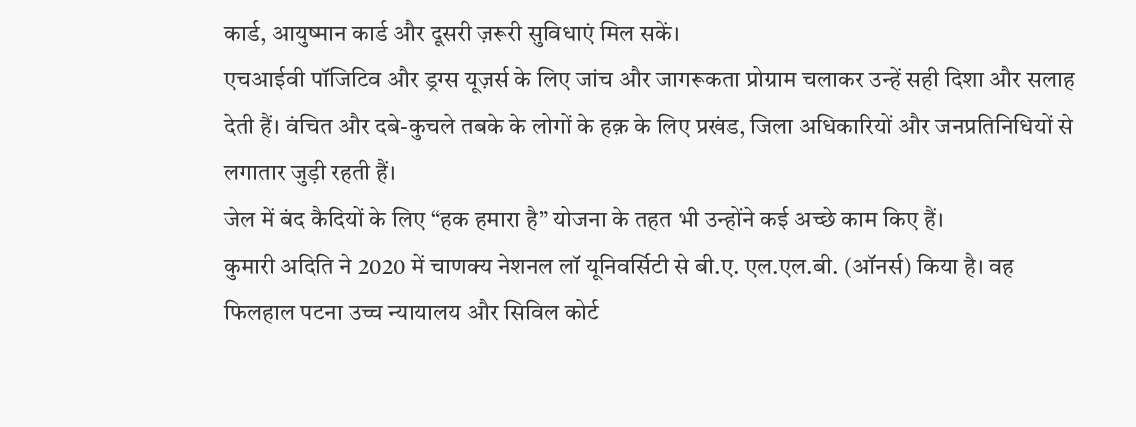कार्ड, आयुष्मान कार्ड और दूसरी ज़रूरी सुविधाएं मिल सकें।
एचआईवी पॉजिटिव और ड्रग्स यूज़र्स के लिए जांच और जागरूकता प्रोग्राम चलाकर उन्हें सही दिशा और सलाह देती हैं। वंचित और दबे-कुचले तबके के लोगों के हक़ के लिए प्रखंड, जिला अधिकारियों और जनप्रतिनिधियों से लगातार जुड़ी रहती हैं।
जेल में बंद कैदियों के लिए “हक हमारा है” योजना के तहत भी उन्होंने कई अच्छे काम किए हैं।
कुमारी अदिति ने 2020 में चाणक्य नेशनल लॉ यूनिवर्सिटी से बी.ए. एल.एल.बी. (ऑनर्स) किया है। वह फिलहाल पटना उच्च न्यायालय और सिविल कोर्ट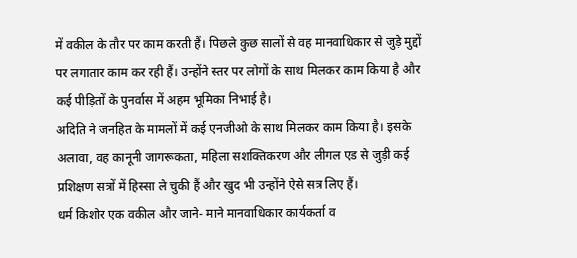में वकील के तौर पर काम करती हैं। पिछले कुछ सालों से वह मानवाधिकार से जुड़े मुद्दों पर लगातार काम कर रही हैं। उन्होंने स्तर पर लोगों के साथ मिलकर काम किया है और कई पीड़ितों के पुनर्वास में अहम भूमिका निभाई है।
अदिति ने जनहित के मामलों में कई एनजीओ के साथ मिलकर काम किया है। इसके अलावा, वह कानूनी जागरूकता, महिला सशक्तिकरण और लीगल एड से जुड़ी कई प्रशिक्षण सत्रों में हिस्सा ले चुकी हैं और खुद भी उन्होंने ऐसे सत्र लिए हैं।
धर्म किशोर एक वकील और जाने- माने मानवाधिकार कार्यकर्ता व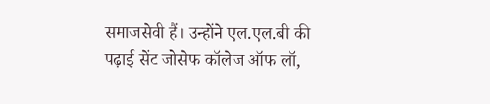समाजसेवी हैं। उन्होंने एल.एल.बी की पढ़ाई सेंट जोसेफ कॉलेज ऑफ लॉ,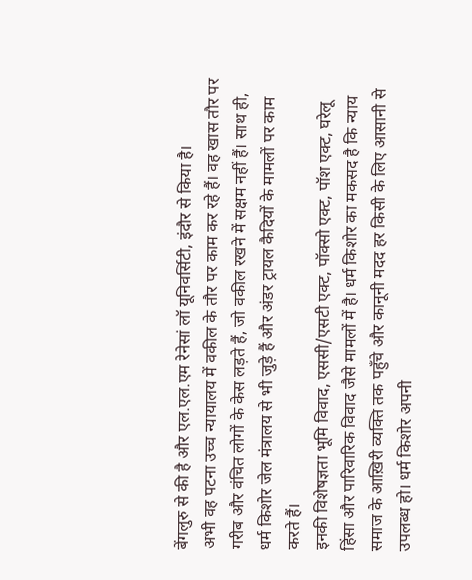बेंगलुरु से की है और एल.एल.एम रेनेसां लॉ यूनिवर्सिटी, इंदौर से किया है।
अभी वह पटना उच्च न्यायालय में वकील के तौर पर काम कर रहे हैं। वह खास तौर पर गरीब और वंचित लोगों के केस लड़ते हैं, जो वकील रखने में सक्षम नहीं हैं। साथ ही, धर्म किशोर जेल मंत्रालय से भी जुड़े हैं और अंडर ट्रायल कैदियों के मामलों पर काम करते हैं।
इनकी विशेषज्ञता भूमि विवाद, एससी/एसटी एक्ट, पॉक्सो एक्ट, पॉश एक्ट, घरेलू हिंसा और पारिवारिक विवाद जैसे मामलों में है। धर्म किशोर का मकसद है कि न्याय समाज के आख़िरी व्यक्ति तक पहुँचे और कानूनी मदद हर किसी के लिए आसानी से उपलब्ध हो। धर्म किशोर अपनी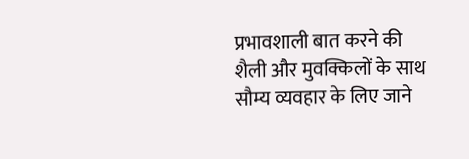प्रभावशाली बात करने की शैली और मुवक्किलों के साथ सौम्य व्यवहार के लिए जाने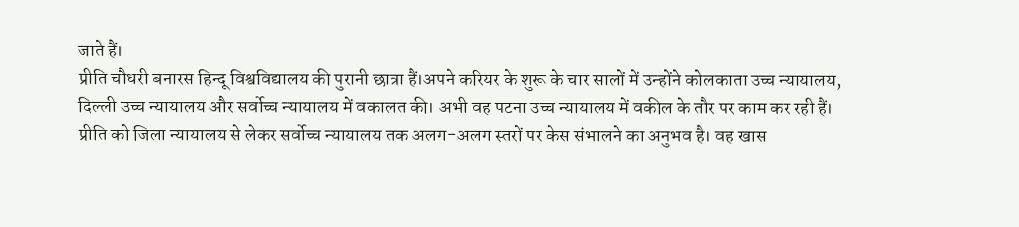जाते हैं।
प्रीति चौधरी बनारस हिन्दू विश्वविद्यालय की पुरानी छात्रा हैं।अपने करियर के शुरू के चार सालों में उन्होंने कोलकाता उच्च न्यायालय, दिल्ली उच्च न्यायालय और सर्वोच्च न्यायालय में वकालत की। अभी वह पटना उच्च न्यायालय में वकील के तौर पर काम कर रही हैं।
प्रीति को जिला न्यायालय से लेकर सर्वोच्च न्यायालय तक अलग-अलग स्तरों पर केस संभालने का अनुभव है। वह खास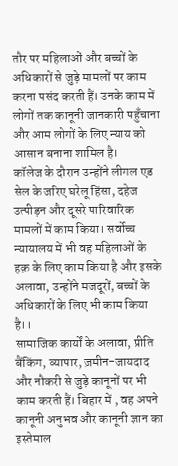तौर पर महिलाओं और बच्चों के अधिकारों से जुड़े मामलों पर काम करना पसंद करती हैं। उनके काम में लोगों तक कानूनी जानकारी पहुँचाना और आम लोगों के लिए न्याय को आसान बनाना शामिल है।
कॉलेज के दौरान उन्होंने लीगल एड सेल के जरिए घरेलू हिंसा, दहेज उत्पीड़न और दूसरे पारिवारिक मामलों में काम किया। सर्वोच्च न्यायालय में भी वह महिलाओं के हक़ के लिए काम किया है और इसके अलावा, उन्होंने मजदूरों, बच्चों के अधिकारों के लिए भी काम किया है।।
सामाजिक कार्यों के अलावा, प्रीति बैंकिंग, व्यापार, ज़मीन-जायदाद और नौकरी से जुड़े कानूनों पर भी काम करती हैं। बिहार में , वह अपने कानूनी अनुभव और कानूनी ज्ञान का इस्तेमाल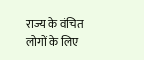राज्य के वंचित लोगों के लिए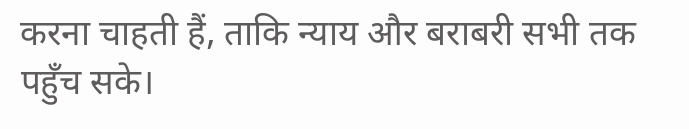करना चाहती हैं, ताकि न्याय और बराबरी सभी तक पहुँच सके।